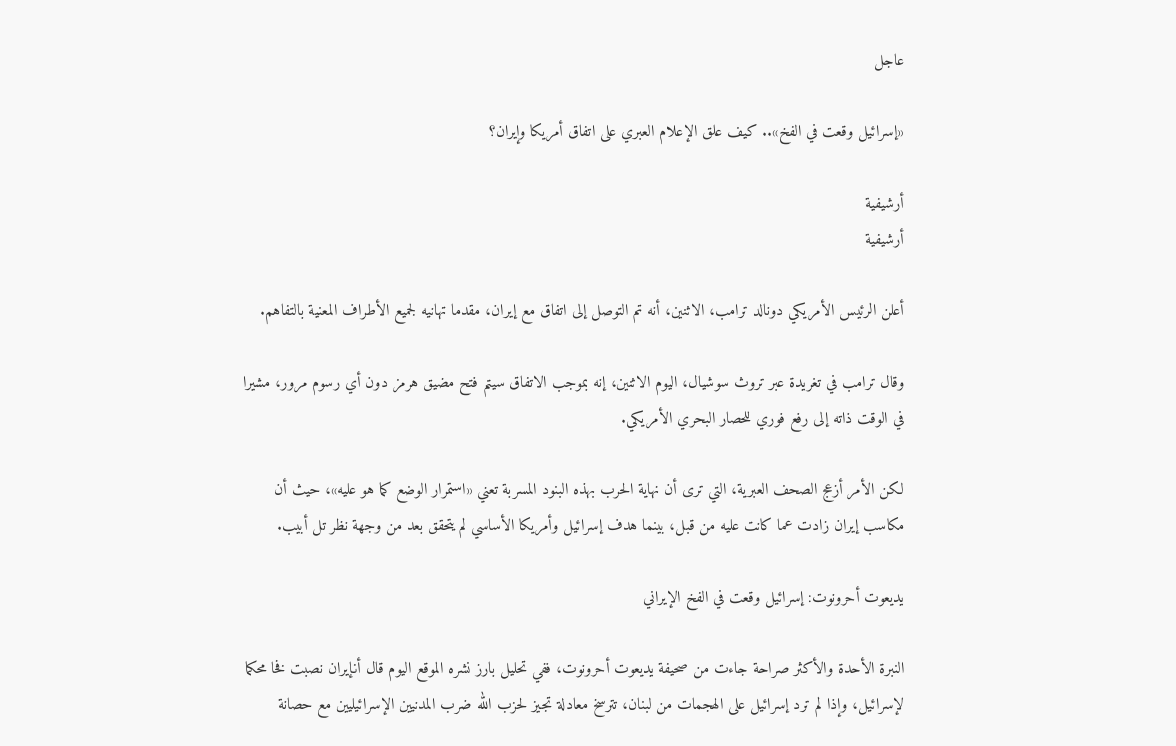عاجل

«إسرائيل وقعت في الفخ».. كيف علق الإعلام العبري على اتفاق أمريكا وإيران؟

أرشيفية
أرشيفية

أعلن الرئيس الأمريكي دونالد ترامب، الاثنين، أنه تم التوصل إلى اتفاق مع إيران، مقدما تهانيه لجميع الأطراف المعنية بالتفاهم.

وقال ترامب في تغريدة عبر تروث سوشيال، اليوم الاثنين، إنه بموجب الاتفاق سيتم فتح مضيق هرمز دون أي رسوم مرور، مشيرا في الوقت ذاته إلى رفع فوري للحصار البحري الأمريكي.

لكن الأمر أزعج الصحف العبرية، التي ترى أن نهاية الحرب بهذه البنود المسربة تعني «استمرار الوضع كما هو عليه»، حيث أن مكاسب إيران زادت عما كانت عليه من قبل، بينما هدف إسرائيل وأمريكا الأساسي لم يتحقق بعد من وجهة نظر تل أبيب.

يديعوت أحرونوت: إسرائيل وقعت في الفخ الإيراني

النبرة الأحدة والأكثر صراحة جاءت من صحيفة يديعوت أحرونوت، ففي تحليل بارز نشره الموقع اليوم قال أنإيران نصبت فخا محكما لإسرائيل، وإذا لم ترد إسرائيل على الهجمات من لبنان، تترسخ معادلة تجيز لحزب الله ضرب المدنيين الإسرائيليين مع حصانة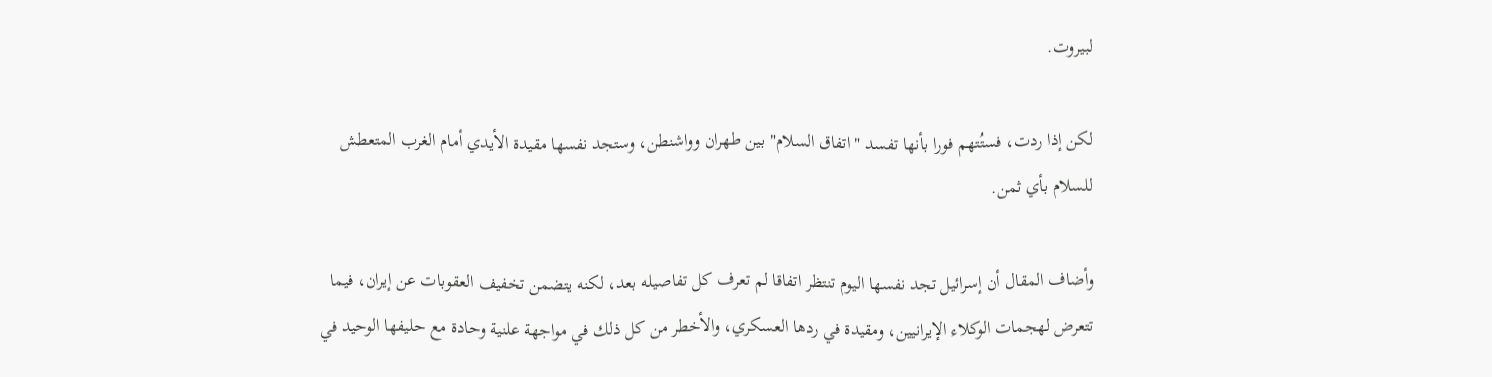لبيروت.

لكن إذا ردت، فستُتهم فورا بأنها تفسد "اتفاق السلام" بين طهران وواشنطن، وستجد نفسها مقيدة الأيدي أمام الغرب المتعطش للسلام بأي ثمن.

وأضاف المقال أن إسرائيل تجد نفسها اليوم تنتظر اتفاقا لم تعرف كل تفاصيله بعد، لكنه يتضمن تخفيف العقوبات عن إيران، فيما تتعرض لهجمات الوكلاء الإيرانيين، ومقيدة في ردها العسكري، والأخطر من كل ذلك في مواجهة علنية وحادة مع حليفها الوحيد في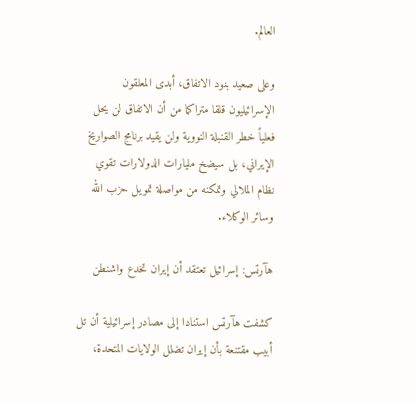العالم.

وعلى صعيد بنود الاتفاق، أبدى المعلقون الإسرائيليون قلقا متراكما من أن الاتفاق لن يحل فعلياً خطر القنبلة النووية ولن يقيد برنامج الصواريخ الإيراني، بل سيضخ مليارات الدولارات تقوي نظام الملالي وتمكنه من مواصلة تمويل حزب الله وسائر الوكلاء.

هآرتس: إسرائيل تعتقد أن إيران تخدع واشنطن

كشفت هآرتس استنادا إلى مصادر إسرائيلية أن تل أبيب مقتنعة بأن إيران تضلل الولايات المتحدة،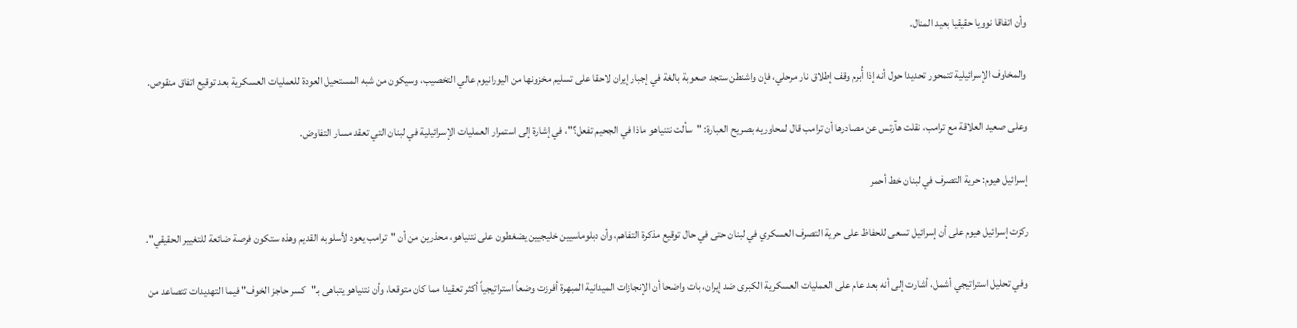وأن اتفاقا نوويا حقيقيا بعيد المنال.

والمخاوف الإسرائيلية تتمحور تحديدا حول أنه إذا أُبرم وقف إطلاق نار مرحلي، فإن واشنطن ستجد صعوبة بالغة في إجبار إيران لاحقا على تسليم مخزونها من اليورانيوم عالي التخصيب، وسيكون من شبه المستحيل العودة للعمليات العسكرية بعد توقيع اتفاق منقوص.

وعلى صعيد العلاقة مع ترامب، نقلت هآرتس عن مصادرها أن ترامب قال لمحاوريه بصريح العبارة: "سألت نتنياهو ماذا في الجحيم تفعل؟"، في إشارة إلى استمرار العمليات الإسرائيلية في لبنان التي تعقد مسار التفاوض.

إسرائيل هيوم: حرية التصرف في لبنان خط أحمر

ركزت إسرائيل هيوم على أن إسرائيل تسعى للحفاظ على حرية التصرف العسكري في لبنان حتى في حال توقيع مذكرة التفاهم، وأن دبلوماسيين خليجيين يضغطون على نتنياهو، محذرين من أن "ترامب يعود لأسلوبه القديم وهذه ستكون فرصة ضائعة للتغيير الحقيقي".

وفي تحليل استراتيجي أشمل، أشارت إلى أنه بعد عام على العمليات العسكرية الكبرى ضد إيران، بات واضحا أن الإنجازات الميدانية المبهرة أفرزت وضعاً استراتيجياً أكثر تعقيدا مما كان متوقعا، وأن نتنياهو يتباهى بـ"كسر حاجز الخوف" فيما التهديدات تتصاعد من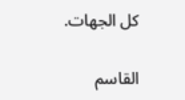كل الجهات.

القاسم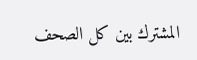المشترك بين كل الصحف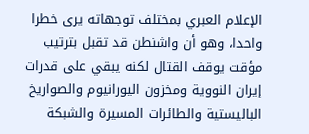الإعلام العبري بمختلف توجهاته يرى خطرا واحدا، وهو أن واشنطن قد تقبل بترتيب مؤقت يوقف القتال لكنه يبقي على قدرات إيران النووية ومخزون اليورانيوم والصواريخ الباليستية والطائرات المسيرة والشبكة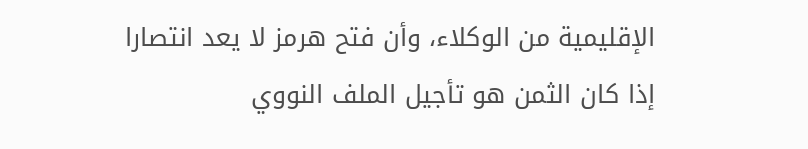الإقليمية من الوكلاء، وأن فتح هرمز لا يعد انتصارا إذا كان الثمن هو تأجيل الملف النووي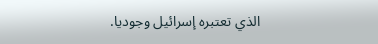الذي تعتبره إسرائيل وجوديا.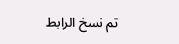تم نسخ الرابط